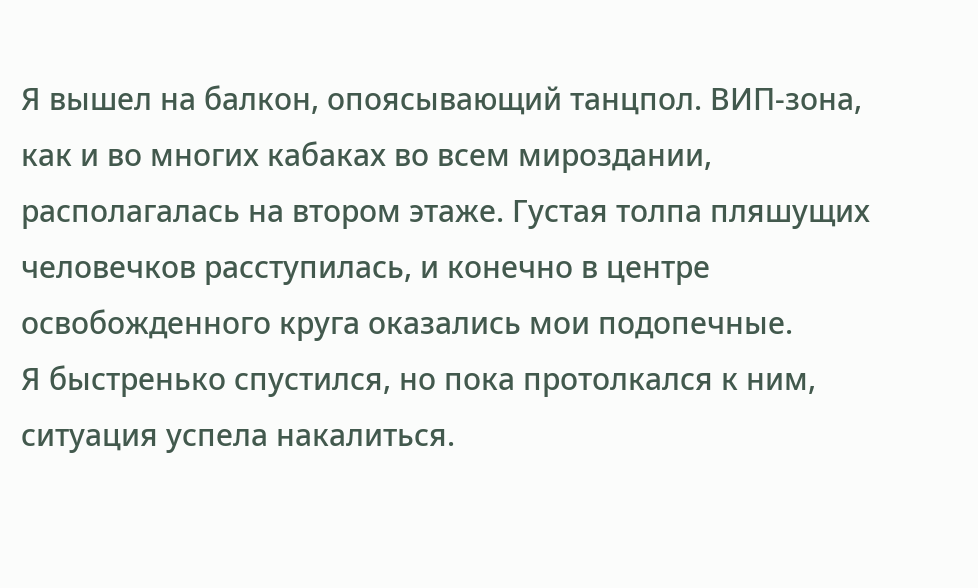Я вышел на балкон, опоясывающий танцпол. ВИП-зона, как и во многих кабаках во всем мироздании, располагалась на втором этаже. Густая толпа пляшущих человечков расступилась, и конечно в центре освобожденного круга оказались мои подопечные.
Я быстренько спустился, но пока протолкался к ним, ситуация успела накалиться.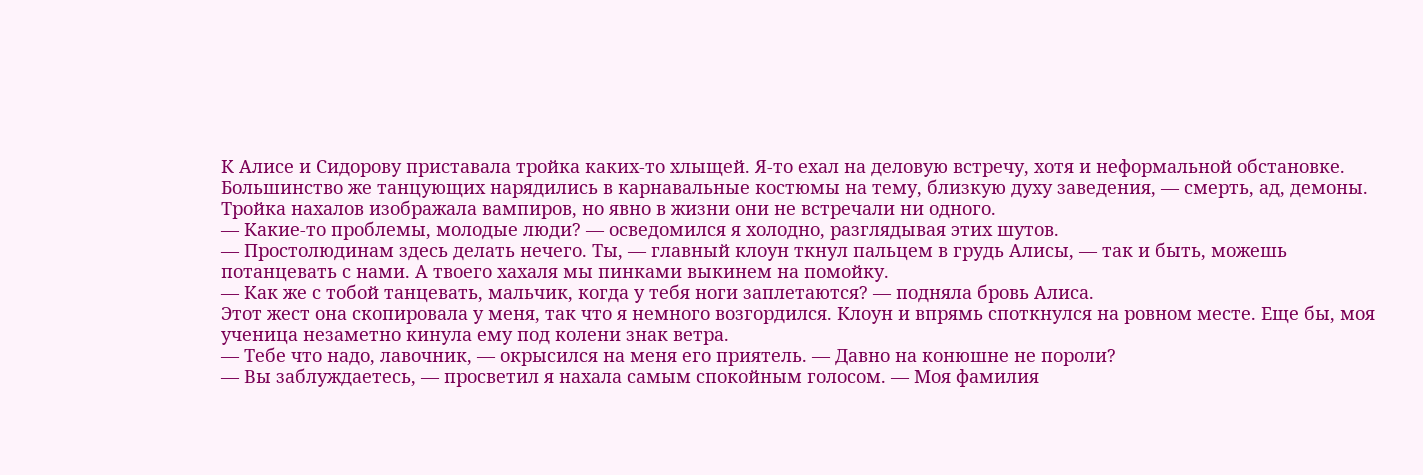К Алисе и Сидорову приставала тройка каких-то хлыщей. Я-то ехал на деловую встречу, хотя и неформальной обстановке. Большинство же танцующих нарядились в карнавальные костюмы на тему, близкую духу заведения, — смерть, ад, демоны. Тройка нахалов изображала вампиров, но явно в жизни они не встречали ни одного.
— Какие-то проблемы, молодые люди? — осведомился я холодно, разглядывая этих шутов.
— Простолюдинам здесь делать нечего. Ты, — главный клоун ткнул пальцем в грудь Алисы, — так и быть, можешь потанцевать с нами. А твоего хахаля мы пинками выкинем на помойку.
— Как же с тобой танцевать, мальчик, когда у тебя ноги заплетаются? — подняла бровь Алиса.
Этот жест она скопировала у меня, так что я немного возгордился. Клоун и впрямь споткнулся на ровном месте. Еще бы, моя ученица незаметно кинула ему под колени знак ветра.
— Тебе что надо, лавочник, — окрысился на меня его приятель. — Давно на конюшне не пороли?
— Вы заблуждаетесь, — просветил я нахала самым спокойным голосом. — Моя фамилия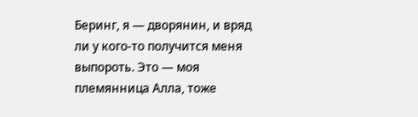Беринг, я — дворянин, и вряд ли у кого-то получится меня выпороть. Это — моя племянница Алла, тоже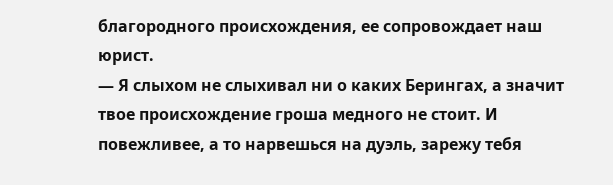благородного происхождения, ее сопровождает наш юрист.
— Я слыхом не слыхивал ни о каких Берингах, а значит твое происхождение гроша медного не стоит. И повежливее, а то нарвешься на дуэль, зарежу тебя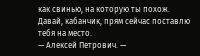как свинью, на которую ты похож. Давай, кабанчик, прям сейчас поставлю тебя на место.
— Алексей Петрович. —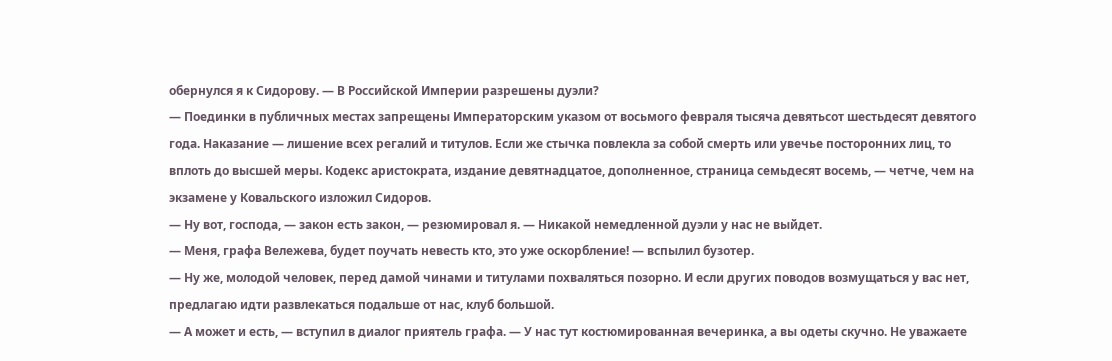обернулся я к Сидорову. — В Российской Империи разрешены дуэли?
— Поединки в публичных местах запрещены Императорским указом от восьмого февраля тысяча девятьсот шестьдесят девятого года. Наказание — лишение всех регалий и титулов. Если же стычка повлекла за собой смерть или увечье посторонних лиц, то вплоть до высшей меры. Кодекс аристократа, издание девятнадцатое, дополненное, страница семьдесят восемь, — четче, чем на экзамене у Ковальского изложил Сидоров.
— Ну вот, господа, — закон есть закон, — резюмировал я. — Никакой немедленной дуэли у нас не выйдет.
— Меня, графа Вележева, будет поучать невесть кто, это уже оскорбление! — вспылил бузотер.
— Ну же, молодой человек, перед дамой чинами и титулами похваляться позорно. И если других поводов возмущаться у вас нет, предлагаю идти развлекаться подальше от нас, клуб большой.
— А может и есть, — вступил в диалог приятель графа. — У нас тут костюмированная вечеринка, а вы одеты скучно. Не уважаете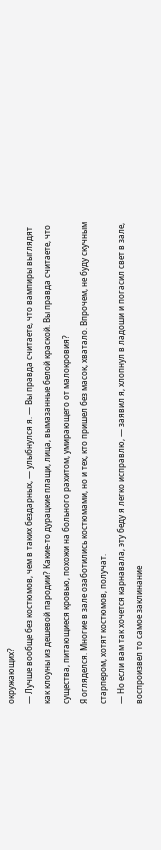окружающих?
— Лучше вообще без костюмов, чем в таких бездарных, — улыбнулся я. — Вы правда считаете, что вампиры выглядят как клоуны из дешевой пародии? Какие-то дурацкие плащи, лица, вымазанные белой краской. Вы правда считаете, что существа, питающиеся кровью, похожи на больного рахитом, умирающего от малокровия?
Я огляделся. Многие в зале озаботились костюмами, но и тех, кто пришел без масок, хватало. Впрочем, не буду скучным старпером, хотят костюмов, получат.
— Но если вам так хочется карнавала, эту беду я легко исправлю, — заявил я, хлопнул в ладоши и погасил свет в зале, воспроизвел то самое заклинание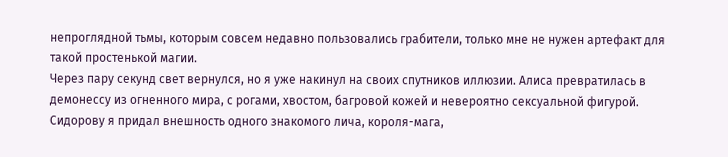непроглядной тьмы, которым совсем недавно пользовались грабители, только мне не нужен артефакт для такой простенькой магии.
Через пару секунд свет вернулся, но я уже накинул на своих спутников иллюзии. Алиса превратилась в демонессу из огненного мира, с рогами, хвостом, багровой кожей и невероятно сексуальной фигурой.
Сидорову я придал внешность одного знакомого лича, короля-мага,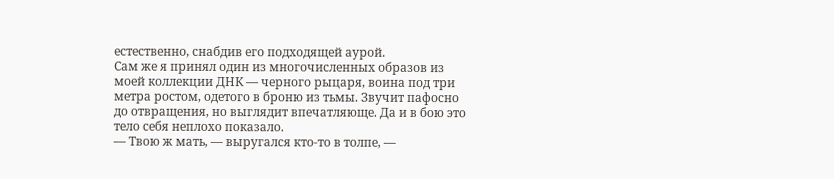естественно, снабдив его подходящей аурой.
Сам же я принял один из многочисленных образов из моей коллекции ДНК — черного рыцаря, воина под три метра ростом, одетого в броню из тьмы. Звучит пафосно до отвращения, но выглядит впечатляюще. Да и в бою это тело себя неплохо показало.
— Твою ж мать, — выругался кто-то в толпе, —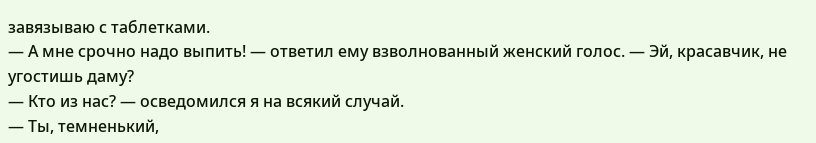завязываю с таблетками.
— А мне срочно надо выпить! — ответил ему взволнованный женский голос. — Эй, красавчик, не угостишь даму?
— Кто из нас? — осведомился я на всякий случай.
— Ты, темненький,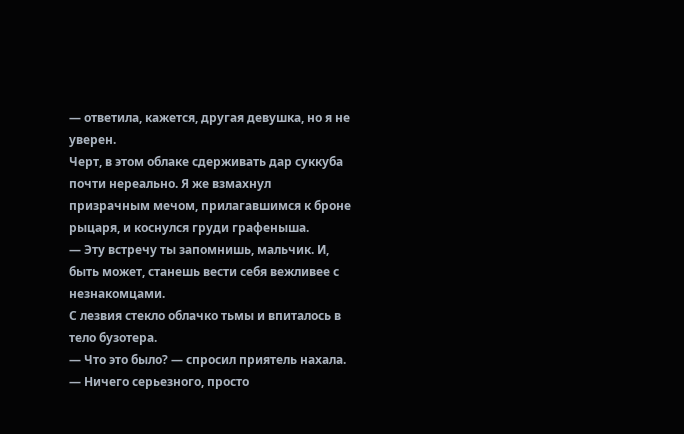— ответила, кажется, другая девушка, но я не уверен.
Черт, в этом облаке сдерживать дар суккуба почти нереально. Я же взмахнул призрачным мечом, прилагавшимся к броне рыцаря, и коснулся груди графеныша.
— Эту встречу ты запомнишь, мальчик. И, быть может, станешь вести себя вежливее с незнакомцами.
С лезвия стекло облачко тьмы и впиталось в тело бузотера.
— Что это было? — спросил приятель нахала.
— Ничего серьезного, просто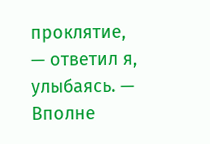проклятие, — ответил я, улыбаясь. — Вполне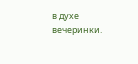в духе вечеринки.